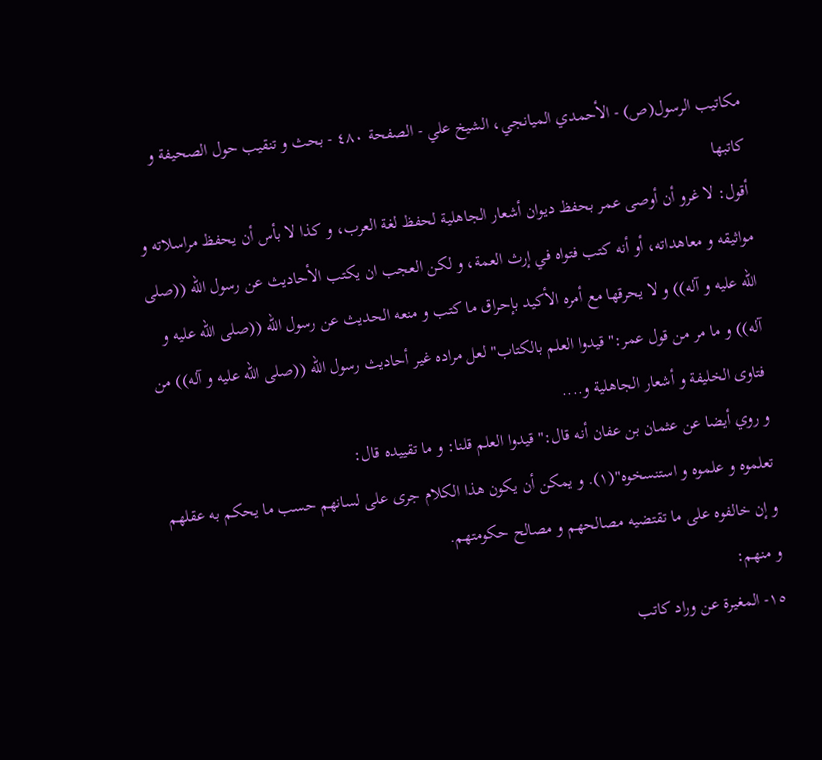مكاتيب الرسول(ص) - الأحمدي الميانجي، الشيخ علي - الصفحة ٤٨٠ - بحث و تنقيب حول الصحيفة و كاتبها
أقول: لا غرو أن أوصى عمر بحفظ ديوان أشعار الجاهلية لحفظ لغة العرب، و كذا لا بأس أن يحفظ مراسلاته و مواثيقه و معاهداته، أو أنه كتب فتواه في إرث العمة، و لكن العجب ان يكتب الأحاديث عن رسول الله ((صلى الله عليه و آله)) و لا يحرقها مع أمره الأكيد بإحراق ما كتب و منعه الحديث عن رسول الله ((صلى الله عليه و آله)) و ما مر من قول عمر:" قيدوا العلم بالكتاب" لعل مراده غير أحاديث رسول الله ((صلى الله عليه و آله)) من فتاوى الخليفة و أشعار الجاهلية و....
و روي أيضا عن عثمان بن عفان أنه قال:" قيدوا العلم قلنا: و ما تقييده قال:
تعلموه و علموه و استنسخوه"(١). و يمكن أن يكون هذا الكلام جرى على لسانهم حسب ما يحكم به عقلهم و إن خالفوه على ما تقتضيه مصالحهم و مصالح حكومتهم.
و منهم:
١٥- المغيرة عن وراد كاتب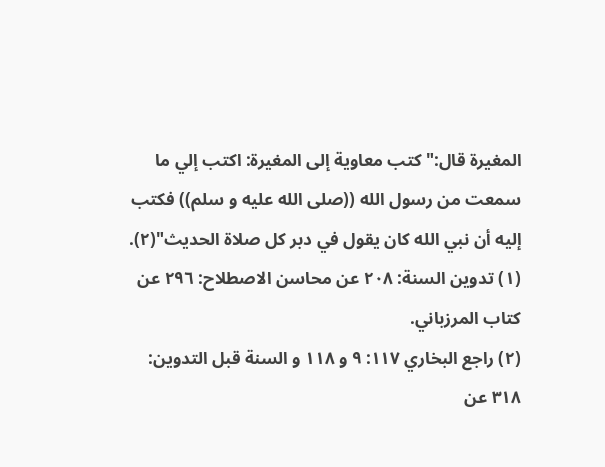المغيرة قال:" كتب معاوية إلى المغيرة: اكتب إلي ما سمعت من رسول الله ((صلى الله عليه و سلم)) فكتب إليه أن نبي الله كان يقول في دبر كل صلاة الحديث"(٢).
(١) تدوين السنة: ٢٠٨ عن محاسن الاصطلاح: ٢٩٦ عن كتاب المرزباني.
(٢) راجع البخاري ١١٧: ٩ و ١١٨ و السنة قبل التدوين: ٣١٨ عن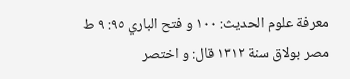معرفة علوم الحديث: ١٠٠ و فتح الباري ٩٥: ٩ ط مصر بولاق سنة ١٣١٢ قال: و اختصر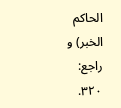الحاكم الخبر) و راجع: ٣٢٠.